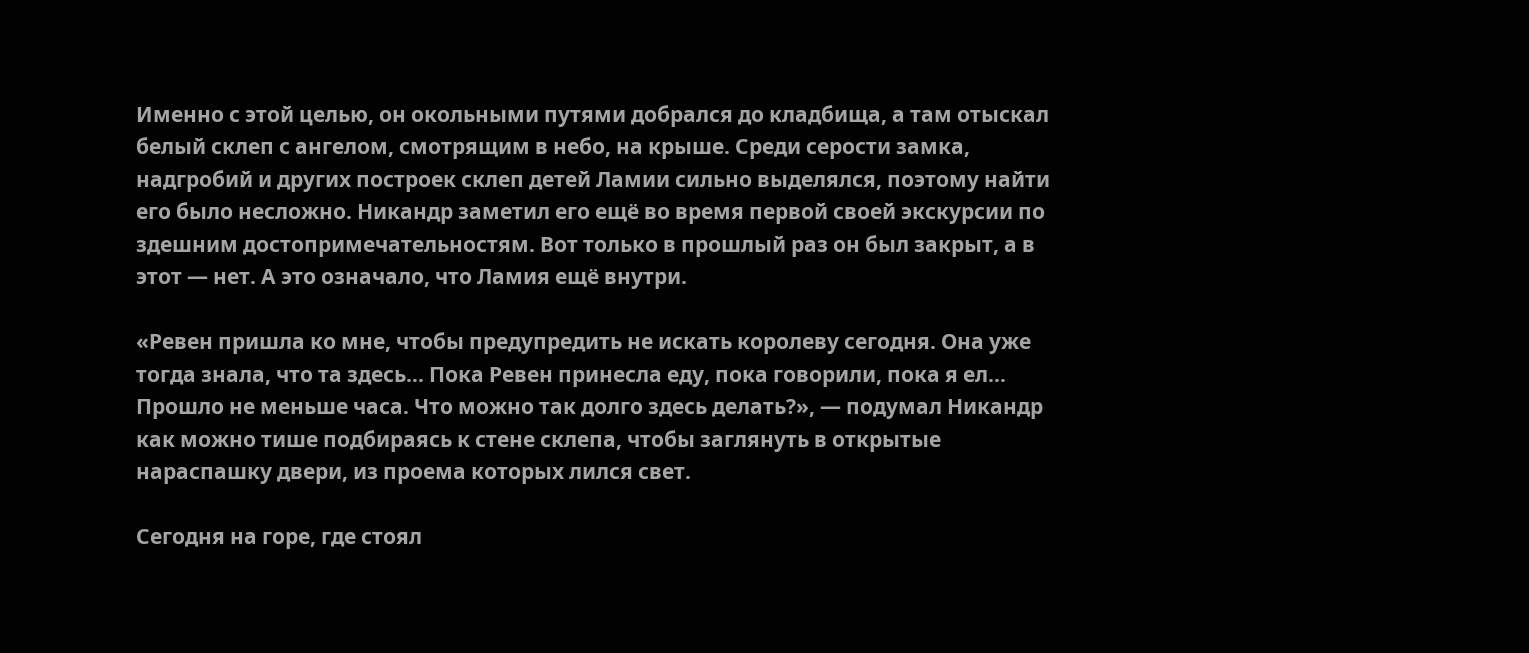Именно с этой целью, он окольными путями добрался до кладбища, а там отыскал белый склеп с ангелом, смотрящим в небо, на крыше. Среди серости замка, надгробий и других построек склеп детей Ламии сильно выделялся, поэтому найти его было несложно. Никандр заметил его ещё во время первой своей экскурсии по здешним достопримечательностям. Вот только в прошлый раз он был закрыт, а в этот — нет. А это означало, что Ламия ещё внутри.

«Ревен пришла ко мне, чтобы предупредить не искать королеву сегодня. Она уже тогда знала, что та здесь… Пока Ревен принесла еду, пока говорили, пока я ел… Прошло не меньше часа. Что можно так долго здесь делать?», — подумал Никандр как можно тише подбираясь к стене склепа, чтобы заглянуть в открытые нараспашку двери, из проема которых лился свет.

Сегодня на горе, где стоял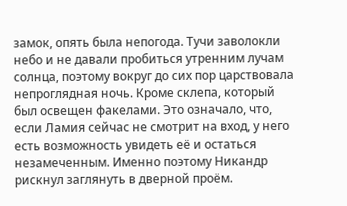замок, опять была непогода. Тучи заволокли небо и не давали пробиться утренним лучам солнца, поэтому вокруг до сих пор царствовала непроглядная ночь. Кроме склепа, который был освещен факелами. Это означало, что, если Ламия сейчас не смотрит на вход, у него есть возможность увидеть её и остаться незамеченным. Именно поэтому Никандр рискнул заглянуть в дверной проём.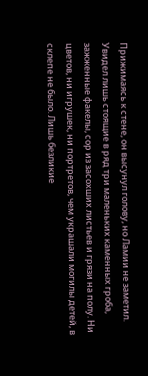Прижимаясь к стене, он высунул голову, но Ламии не заметил. Увидел лишь стоящие в ряд три маленьких каменных гроба, зажженные факелы, сор из засохших листьев и грязи на полу. Ни цветов, ни игрушек, ни портретов, чем украшали могилы детей, в склепе не было. Лишь безликие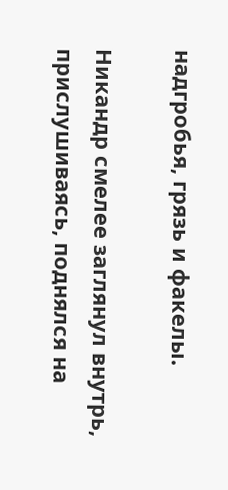надгробья, грязь и факелы.

Никандр смелее заглянул внутрь, прислушиваясь, поднялся на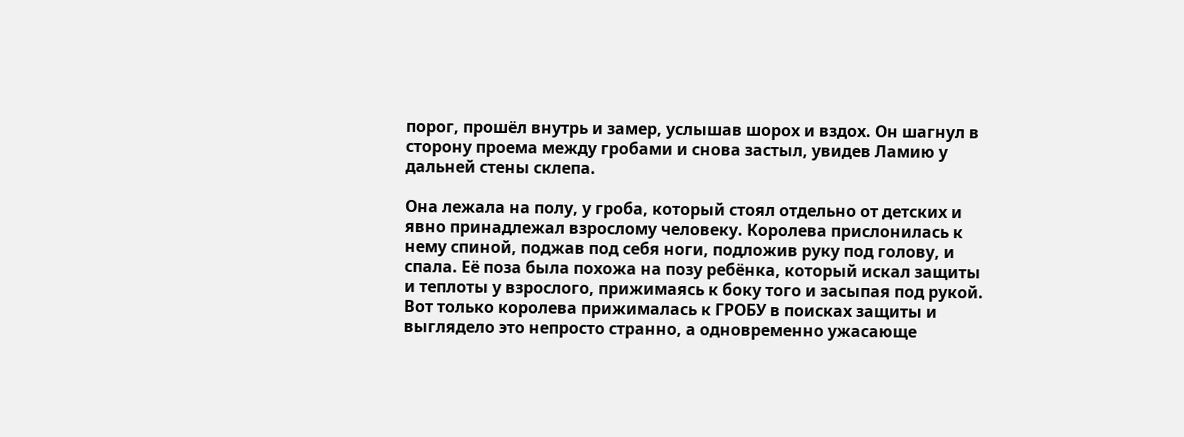порог, прошёл внутрь и замер, услышав шорох и вздох. Он шагнул в сторону проема между гробами и снова застыл, увидев Ламию у дальней стены склепа.

Она лежала на полу, у гроба, который стоял отдельно от детских и явно принадлежал взрослому человеку. Королева прислонилась к нему спиной, поджав под себя ноги, подложив руку под голову, и спала. Её поза была похожа на позу ребёнка, который искал защиты и теплоты у взрослого, прижимаясь к боку того и засыпая под рукой. Вот только королева прижималась к ГРОБУ в поисках защиты и выглядело это непросто странно, а одновременно ужасающе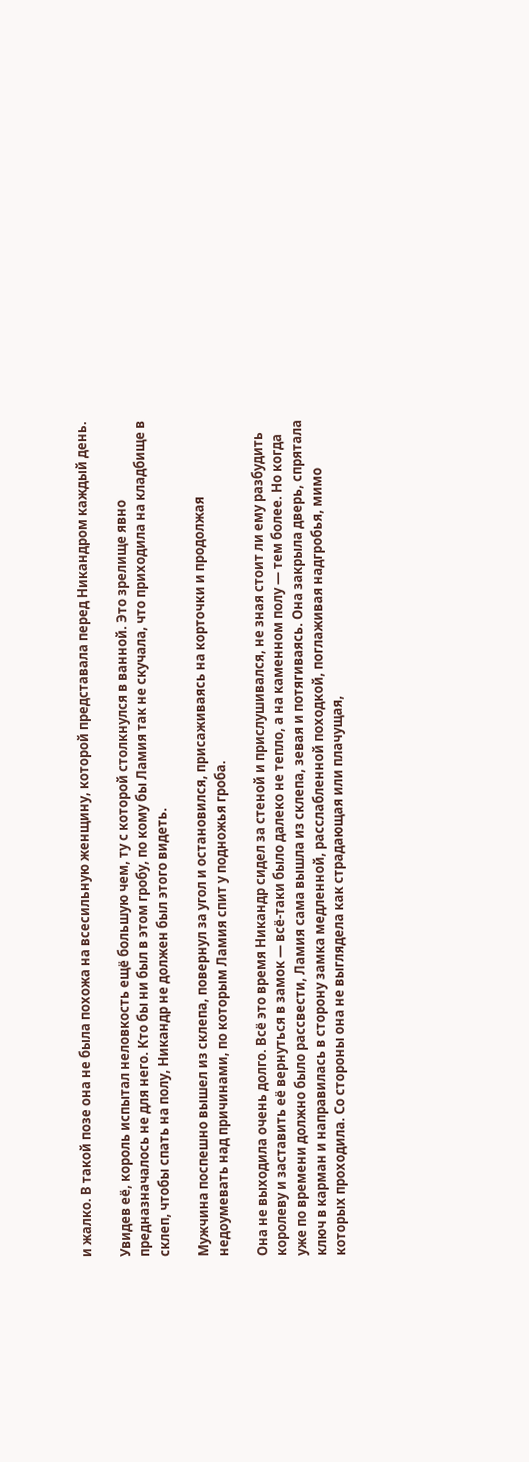и жалко. В такой позе она не была похожа на всесильную женщину, которой представала перед Никандром каждый день.

Увидев её, король испытал неловкость ещё большую чем, ту с которой столкнулся в ванной. Это зрелище явно предназначалось не для него. Кто бы ни был в этом гробу, по кому бы Ламия так не скучала, что приходила на кладбище в склеп, чтобы спать на полу, Никандр не должен был этого видеть.

Мужчина поспешно вышел из склепа, повернул за угол и остановился, присаживаясь на корточки и продолжая недоумевать над причинами, по которым Ламия спит у подножья гроба.

Она не выходила очень долго. Всё это время Никандр сидел за стеной и прислушивался, не зная стоит ли ему разбудить королеву и заставить её вернуться в замок — всё-таки было далеко не тепло, а на каменном полу — тем более. Но когда уже по времени должно было рассвести, Ламия сама вышла из склепа, зевая и потягиваясь. Она закрыла дверь, спрятала ключ в карман и направилась в сторону замка медленной, расслабленной походкой, поглаживая надгробья, мимо которых проходила. Со стороны она не выглядела как страдающая или плачущая,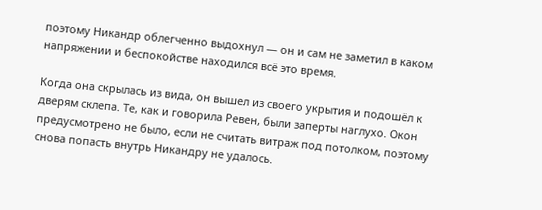поэтому Никандр облегченно выдохнул — он и сам не заметил в каком напряжении и беспокойстве находился всё это время.

Когда она скрылась из вида, он вышел из своего укрытия и подошёл к дверям склепа. Те, как и говорила Ревен, были заперты наглухо. Окон предусмотрено не было, если не считать витраж под потолком, поэтому снова попасть внутрь Никандру не удалось.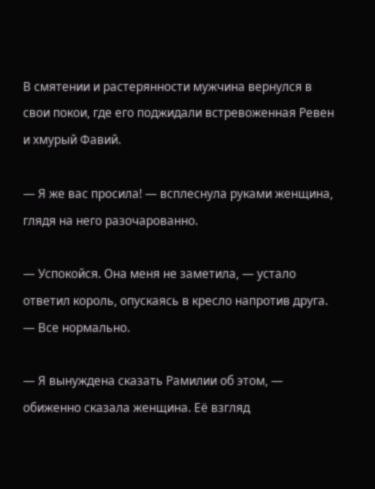В смятении и растерянности мужчина вернулся в свои покои, где его поджидали встревоженная Ревен и хмурый Фавий.

— Я же вас просила! — всплеснула руками женщина, глядя на него разочарованно.

— Успокойся. Она меня не заметила, — устало ответил король, опускаясь в кресло напротив друга. — Все нормально.

— Я вынуждена сказать Рамилии об этом, — обиженно сказала женщина. Её взгляд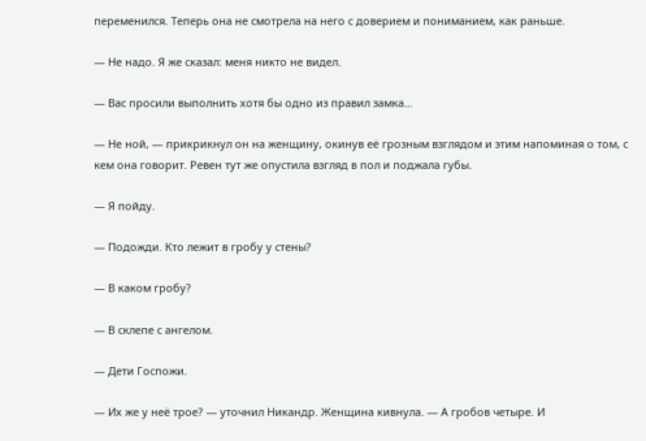переменился. Теперь она не смотрела на него с доверием и пониманием, как раньше.

— Не надо. Я же сказал: меня никто не видел.

— Вас просили выполнить хотя бы одно из правил замка…

— Не ной, — прикрикнул он на женщину, окинув её грозным взглядом и этим напоминая о том, с кем она говорит. Ревен тут же опустила взгляд в пол и поджала губы.

— Я пойду.

— Подожди. Кто лежит в гробу у стены?

— В каком гробу?

— В склепе с ангелом.

— Дети Госпожи.

— Их же у неё трое? — уточнил Никандр. Женщина кивнула. — А гробов четыре. И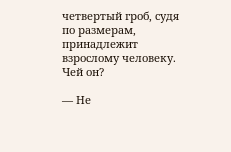четвертый гроб, судя по размерам, принадлежит взрослому человеку. Чей он?

— Не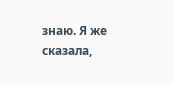знаю. Я же сказала,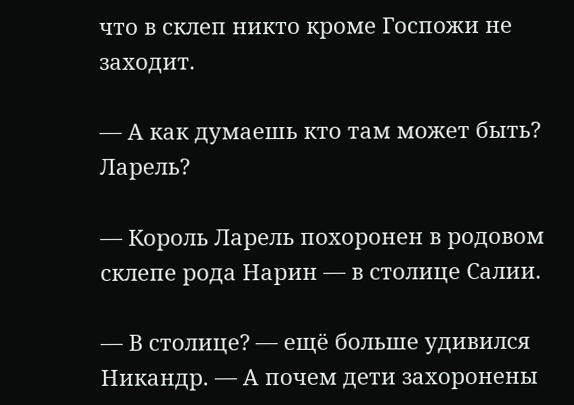что в склеп никто кроме Госпожи не заходит.

— А как думаешь кто там может быть? Ларель?

— Король Ларель похоронен в родовом склепе рода Нарин — в столице Салии.

— В столице? — ещё больше удивился Никандр. — А почем дети захоронены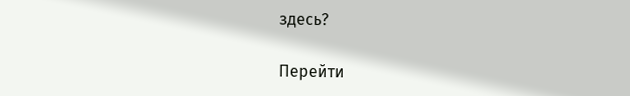здесь?

Перейти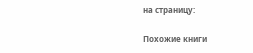на страницу:

Похожие книги